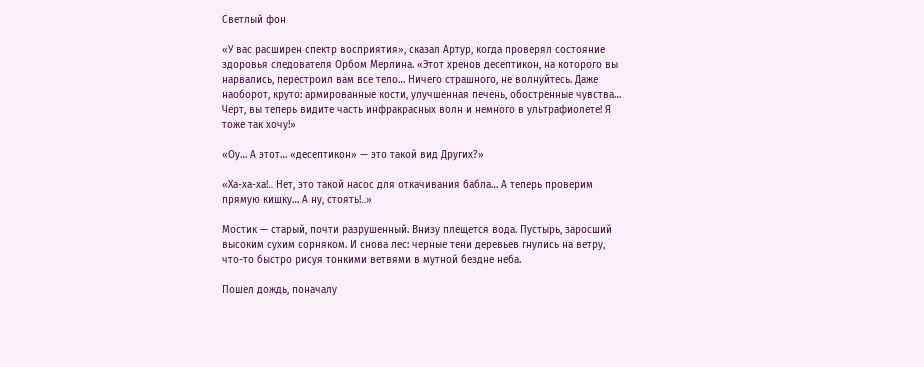Светлый фон

«У вас расширен спектр восприятия», сказал Артур, когда проверял состояние здоровья следователя Орбом Мерлина. «Этот хренов десептикон, на которого вы нарвались, перестроил вам все тело… Ничего страшного, не волнуйтесь. Даже наоборот, круто: армированные кости, улучшенная печень, обостренные чувства… Черт, вы теперь видите часть инфракрасных волн и немного в ультрафиолете! Я тоже так хочу!»

«Оу… А этот… «десептикон» — это такой вид Других?»

«Ха-ха-ха!‥ Нет, это такой насос для откачивания бабла… А теперь проверим прямую кишку… А ну, стоять!‥»

Мостик — старый, почти разрушенный. Внизу плещется вода. Пустырь, заросший высоким сухим сорняком. И снова лес: черные тени деревьев гнулись на ветру, что-то быстро рисуя тонкими ветвями в мутной бездне неба.

Пошел дождь, поначалу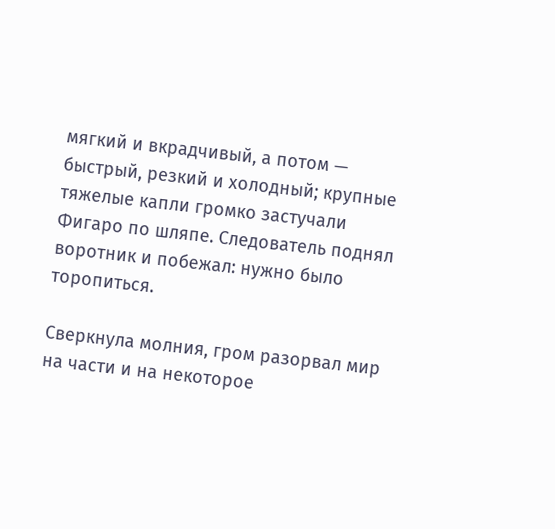мягкий и вкрадчивый, а потом — быстрый, резкий и холодный; крупные тяжелые капли громко застучали Фигаро по шляпе. Следователь поднял воротник и побежал: нужно было торопиться.

Сверкнула молния, гром разорвал мир на части и на некоторое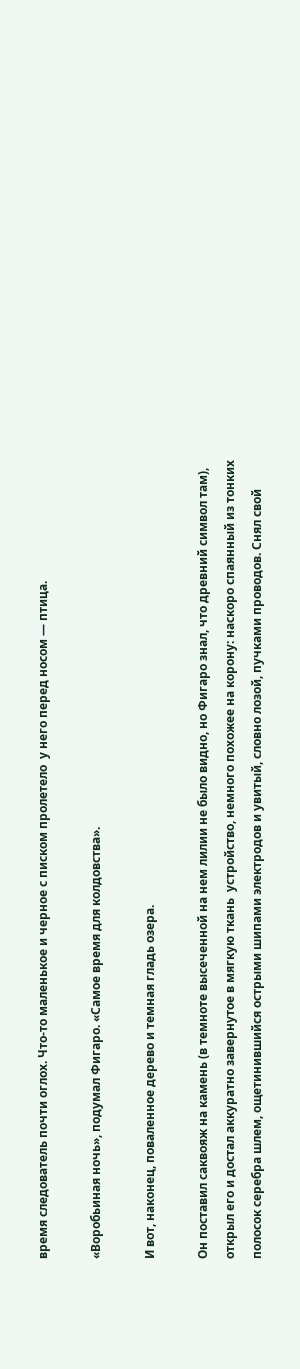время следователь почти оглох. Что-то маленькое и черное с писком пролетело  у него перед носом — птица.

«Воробьиная ночь», подумал Фигаро. «Самое время для колдовства».

И вот, наконец, поваленное дерево и темная гладь озера.

Он поставил саквояж на камень (в темноте высеченной на нем лилии не было видно, но Фигаро знал, что древний символ там), открыл его и достал аккуратно завернутое в мягкую ткань  устройство, немного похожее на корону: наскоро спаянный из тонких полосок серебра шлем, ощетинившийся острыми шипами электродов и увитый, словно лозой, пучками проводов. Снял свой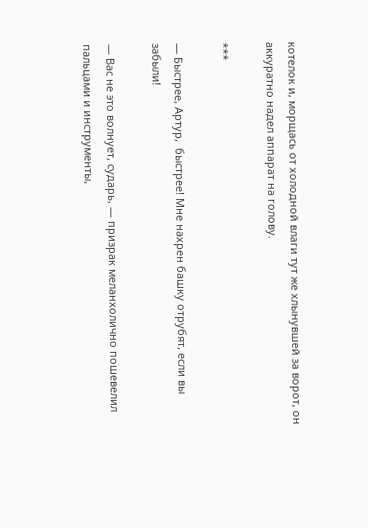котелок и, морщась от холодной влаги тут же хлынувшей за ворот, он аккуратно надел аппарат на голову.

***

— Быстрее, Артур,  быстрее! Мне нахрен башку отрубят, если вы забыли!

— Вас не это волнует, сударь, — призрак меланхолично пошевелил пальцами и инструменты,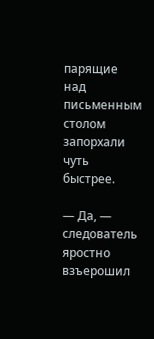парящие над письменным столом запорхали чуть быстрее.

— Да, — следователь яростно взъерошил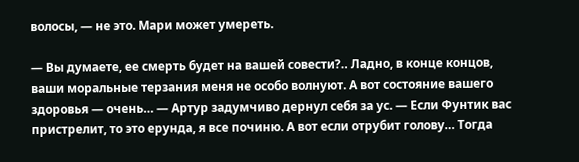волосы, — не это. Мари может умереть.

— Вы думаете, ее смерть будет на вашей совести?‥ Ладно, в конце концов, ваши моральные терзания меня не особо волнуют. А вот состояние вашего здоровья — очень… — Артур задумчиво дернул себя за ус. — Если Фунтик вас пристрелит, то это ерунда, я все починю. А вот если отрубит голову… Тогда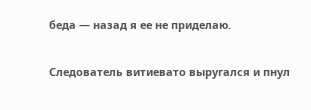беда — назад я ее не приделаю.

Следователь витиевато выругался и пнул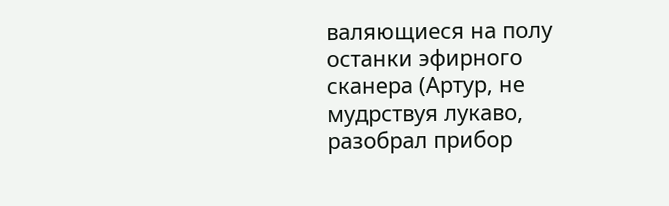валяющиеся на полу останки эфирного сканера (Артур, не мудрствуя лукаво, разобрал прибор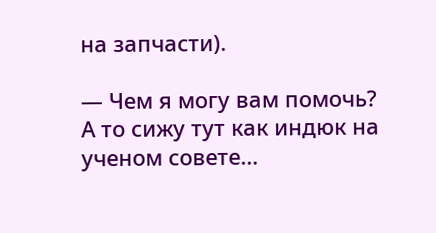на запчасти).

— Чем я могу вам помочь? А то сижу тут как индюк на ученом совете…